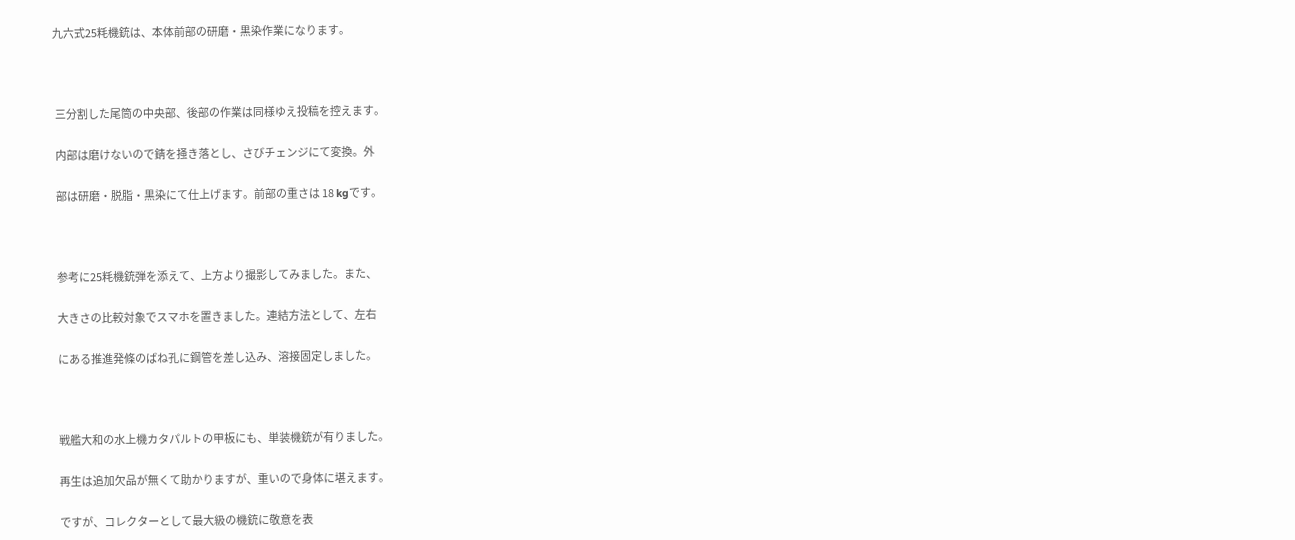九六式25粍機銃は、本体前部の研磨・黒染作業になります。



 三分割した尾筒の中央部、後部の作業は同様ゆえ投稿を控えます。

 内部は磨けないので錆を掻き落とし、さびチェンジにて変換。外

 部は研磨・脱脂・黒染にて仕上げます。前部の重さは 18 kgです。



 参考に25粍機銃弾を添えて、上方より撮影してみました。また、

 大きさの比較対象でスマホを置きました。連結方法として、左右

 にある推進発條のばね孔に鋼管を差し込み、溶接固定しました。



 戦艦大和の水上機カタパルトの甲板にも、単装機銃が有りました。

 再生は追加欠品が無くて助かりますが、重いので身体に堪えます。

 ですが、コレクターとして最大級の機銃に敬意を表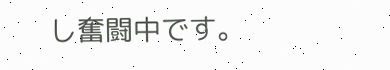し奮闘中です。